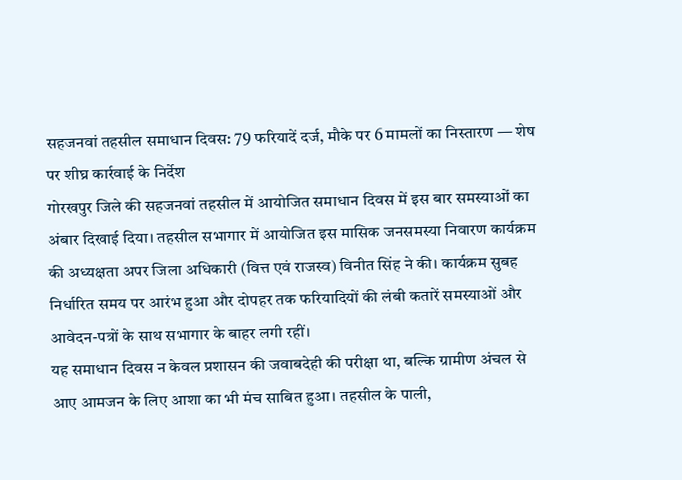सहजनवां तहसील समाधान दिवस: 79 फरियादें दर्ज, मौके पर 6 मामलों का निस्तारण — शेष पर शीघ्र कार्रवाई के निर्देश
गोरखपुर जिले की सहजनवां तहसील में आयोजित समाधान दिवस में इस बार समस्याओं का अंबार दिखाई दिया। तहसील सभागार में आयोजित इस मासिक जनसमस्या निवारण कार्यक्रम की अध्यक्षता अपर जिला अधिकारी (वित्त एवं राजस्व) विनीत सिंह ने की। कार्यक्रम सुबह निर्धारित समय पर आरंभ हुआ और दोपहर तक फरियादियों की लंबी कतारें समस्याओं और आवेदन-पत्रों के साथ सभागार के बाहर लगी रहीं।
यह समाधान दिवस न केवल प्रशासन की जवाबदेही की परीक्षा था, बल्कि ग्रामीण अंचल से आए आमजन के लिए आशा का भी मंच साबित हुआ। तहसील के पाली,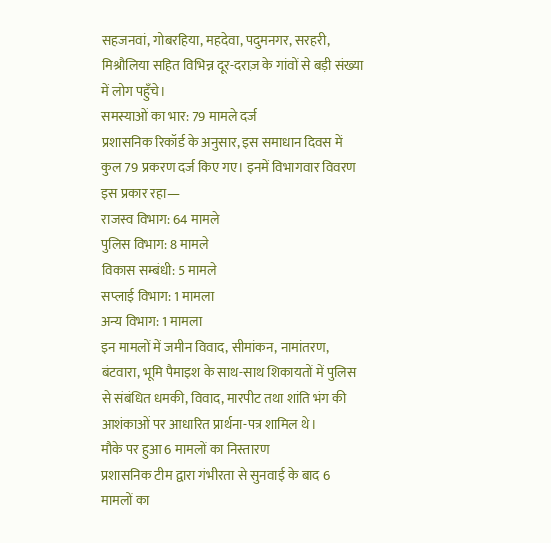सहजनवां, गोबरहिया, महदेवा, पदुमनगर, सरहरी, मिश्रौलिया सहित विभिन्न दूर-दराज़ के गांवों से बड़ी संख्या में लोग पहुँचे।
समस्याओं का भार: 79 मामले दर्ज
प्रशासनिक रिकॉर्ड के अनुसार, इस समाधान दिवस में कुल 79 प्रकरण दर्ज किए गए। इनमें विभागवार विवरण इस प्रकार रहा—
राजस्व विभाग: 64 मामले
पुलिस विभाग: 8 मामले
विकास सम्बंधी: 5 मामले
सप्लाई विभाग: 1 मामला
अन्य विभाग: 1 मामला
इन मामलों में जमीन विवाद, सीमांकन, नामांतरण, बंटवारा, भूमि पैमाइश के साथ-साथ शिकायतों में पुलिस से संबंधित धमकी, विवाद, मारपीट तथा शांति भंग की आशंकाओं पर आधारित प्रार्थना-पत्र शामिल थे।
मौके पर हुआ 6 मामलों का निस्तारण
प्रशासनिक टीम द्वारा गंभीरता से सुनवाई के बाद 6 मामलों का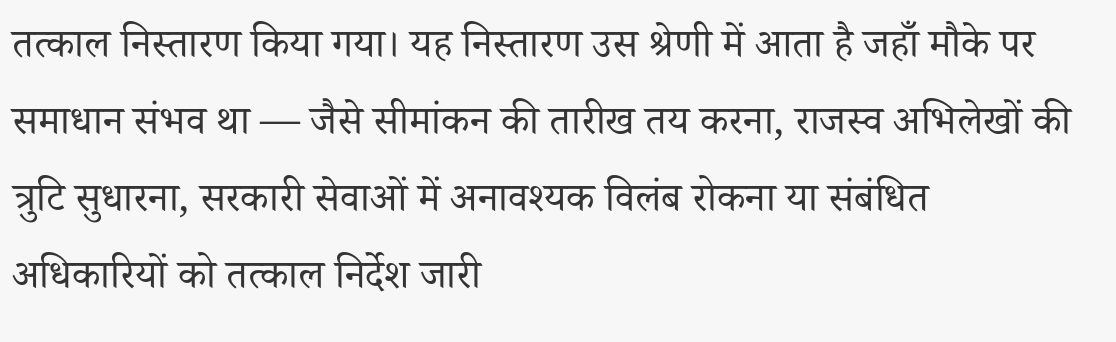तत्काल निस्तारण किया गया। यह निस्तारण उस श्रेणी में आता है जहाँ मौके पर समाधान संभव था — जैसे सीमांकन की तारीख तय करना, राजस्व अभिलेखों की त्रुटि सुधारना, सरकारी सेवाओं में अनावश्यक विलंब रोकना या संबंधित अधिकारियों को तत्काल निर्देश जारी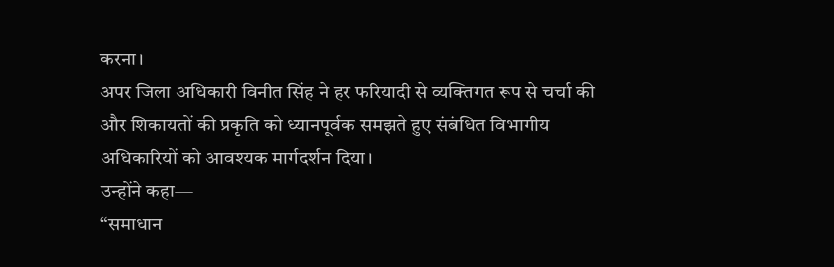करना।
अपर जिला अधिकारी विनीत सिंह ने हर फरियादी से व्यक्तिगत रूप से चर्चा की और शिकायतों की प्रकृति को ध्यानपूर्वक समझते हुए संबंधित विभागीय अधिकारियों को आवश्यक मार्गदर्शन दिया।
उन्होंने कहा—
“समाधान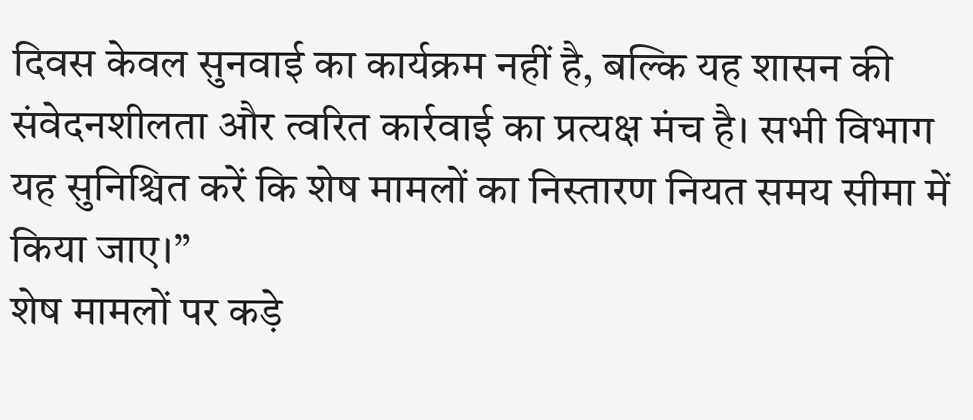दिवस केवल सुनवाई का कार्यक्रम नहीं है, बल्कि यह शासन की संवेदनशीलता और त्वरित कार्रवाई का प्रत्यक्ष मंच है। सभी विभाग यह सुनिश्चित करें कि शेष मामलों का निस्तारण नियत समय सीमा में किया जाए।”
शेष मामलों पर कड़े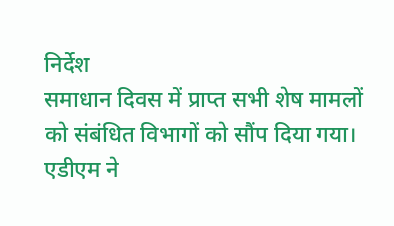निर्देश
समाधान दिवस में प्राप्त सभी शेष मामलों को संबंधित विभागों को सौंप दिया गया। एडीएम ने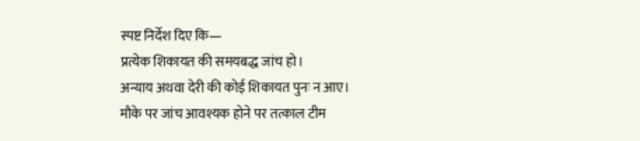स्पष्ट निर्देश दिए कि—
प्रत्येक शिकायत की समयबद्ध जांच हो।
अन्याय अथवा देरी की कोई शिकायत पुनः न आए।
मौके पर जांच आवश्यक होने पर तत्काल टीम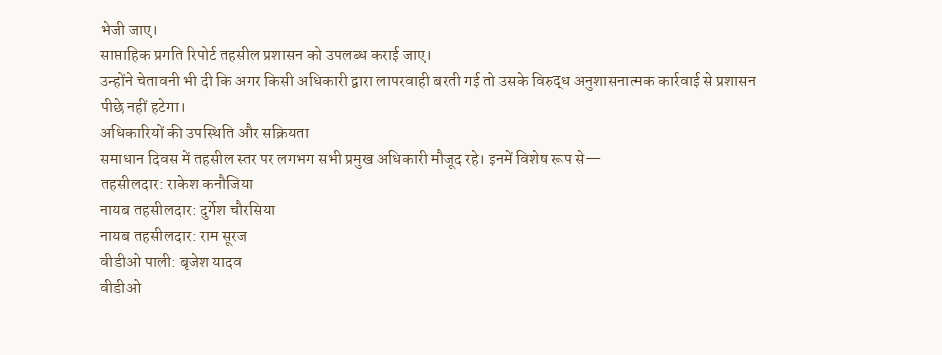भेजी जाए।
साप्ताहिक प्रगति रिपोर्ट तहसील प्रशासन को उपलब्ध कराई जाए।
उन्होंने चेतावनी भी दी कि अगर किसी अधिकारी द्वारा लापरवाही बरती गई तो उसके विरुद्ध अनुशासनात्मक कार्रवाई से प्रशासन पीछे नहीं हटेगा।
अधिकारियों की उपस्थिति और सक्रियता
समाधान दिवस में तहसील स्तर पर लगभग सभी प्रमुख अधिकारी मौजूद रहे। इनमें विशेष रूप से—
तहसीलदार: राकेश कनौजिया
नायब तहसीलदार: दुर्गेश चौरसिया
नायब तहसीलदार: राम सूरज
वीडीओ पाली: बृजेश यादव
वीडीओ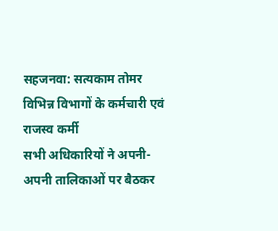सहजनवा: सत्यकाम तोमर
विभिन्न विभागों के कर्मचारी एवं राजस्व कर्मी
सभी अधिकारियों ने अपनी-अपनी तालिकाओं पर बैठकर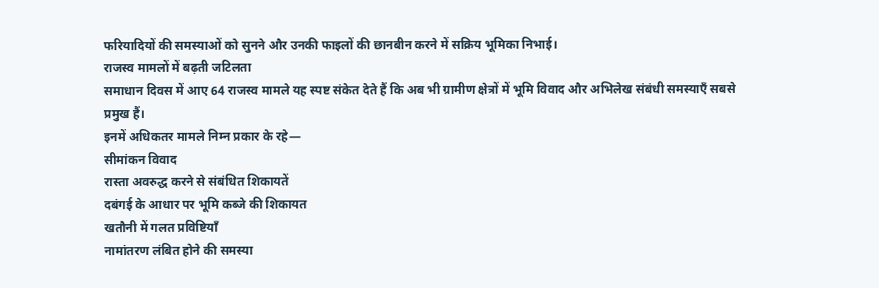फरियादियों की समस्याओं को सुनने और उनकी फाइलों की छानबीन करने में सक्रिय भूमिका निभाई।
राजस्व मामलों में बढ़ती जटिलता
समाधान दिवस में आए 64 राजस्व मामले यह स्पष्ट संकेत देते हैं कि अब भी ग्रामीण क्षेत्रों में भूमि विवाद और अभिलेख संबंधी समस्याएँ सबसे प्रमुख हैं।
इनमें अधिकतर मामले निम्न प्रकार के रहे—
सीमांकन विवाद
रास्ता अवरुद्ध करने से संबंधित शिकायतें
दबंगई के आधार पर भूमि कब्जे की शिकायत
खतौनी में गलत प्रविष्टियाँ
नामांतरण लंबित होने की समस्या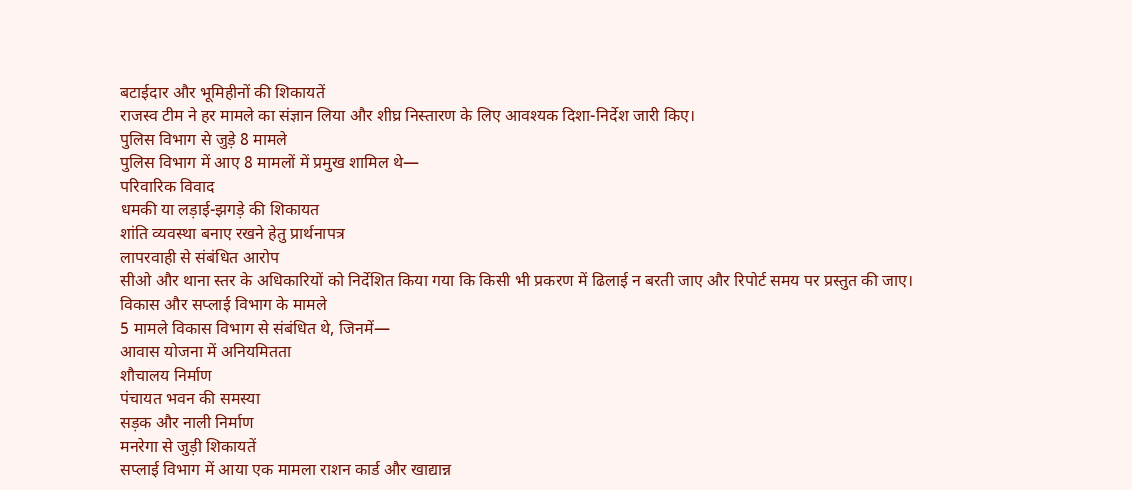बटाईदार और भूमिहीनों की शिकायतें
राजस्व टीम ने हर मामले का संज्ञान लिया और शीघ्र निस्तारण के लिए आवश्यक दिशा-निर्देश जारी किए।
पुलिस विभाग से जुड़े 8 मामले
पुलिस विभाग में आए 8 मामलों में प्रमुख शामिल थे—
परिवारिक विवाद
धमकी या लड़ाई-झगड़े की शिकायत
शांति व्यवस्था बनाए रखने हेतु प्रार्थनापत्र
लापरवाही से संबंधित आरोप
सीओ और थाना स्तर के अधिकारियों को निर्देशित किया गया कि किसी भी प्रकरण में ढिलाई न बरती जाए और रिपोर्ट समय पर प्रस्तुत की जाए।
विकास और सप्लाई विभाग के मामले
5 मामले विकास विभाग से संबंधित थे, जिनमें—
आवास योजना में अनियमितता
शौचालय निर्माण
पंचायत भवन की समस्या
सड़क और नाली निर्माण
मनरेगा से जुड़ी शिकायतें
सप्लाई विभाग में आया एक मामला राशन कार्ड और खाद्यान्न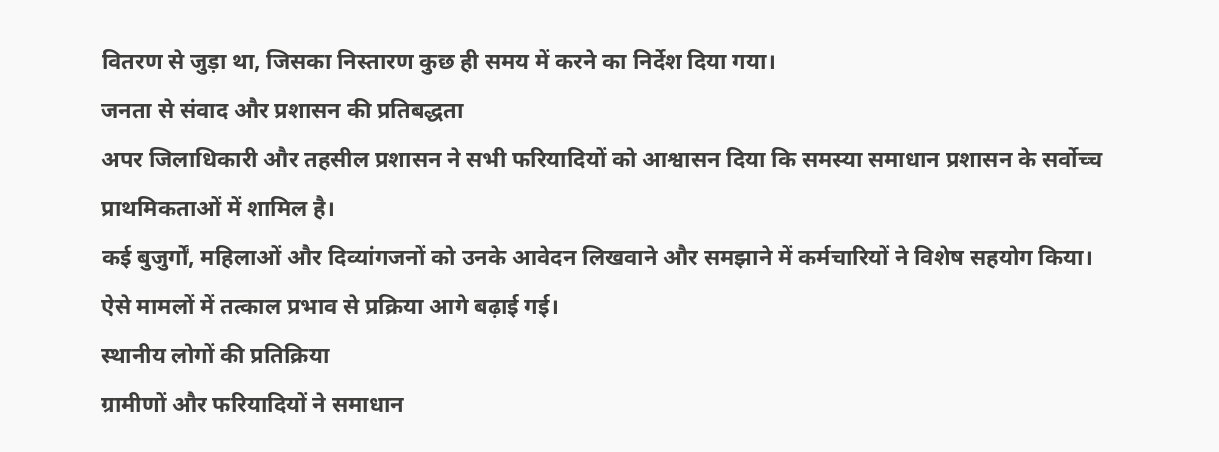वितरण से जुड़ा था, जिसका निस्तारण कुछ ही समय में करने का निर्देश दिया गया।
जनता से संवाद और प्रशासन की प्रतिबद्धता
अपर जिलाधिकारी और तहसील प्रशासन ने सभी फरियादियों को आश्वासन दिया कि समस्या समाधान प्रशासन के सर्वोच्च प्राथमिकताओं में शामिल है।
कई बुजुर्गों, महिलाओं और दिव्यांगजनों को उनके आवेदन लिखवाने और समझाने में कर्मचारियों ने विशेष सहयोग किया।
ऐसे मामलों में तत्काल प्रभाव से प्रक्रिया आगे बढ़ाई गई।
स्थानीय लोगों की प्रतिक्रिया
ग्रामीणों और फरियादियों ने समाधान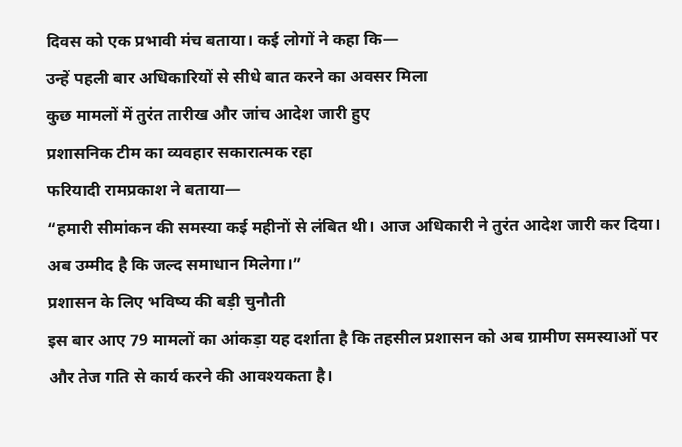दिवस को एक प्रभावी मंच बताया। कई लोगों ने कहा कि—
उन्हें पहली बार अधिकारियों से सीधे बात करने का अवसर मिला
कुछ मामलों में तुरंत तारीख और जांच आदेश जारी हुए
प्रशासनिक टीम का व्यवहार सकारात्मक रहा
फरियादी रामप्रकाश ने बताया—
“हमारी सीमांकन की समस्या कई महीनों से लंबित थी। आज अधिकारी ने तुरंत आदेश जारी कर दिया। अब उम्मीद है कि जल्द समाधान मिलेगा।”
प्रशासन के लिए भविष्य की बड़ी चुनौती
इस बार आए 79 मामलों का आंकड़ा यह दर्शाता है कि तहसील प्रशासन को अब ग्रामीण समस्याओं पर और तेज गति से कार्य करने की आवश्यकता है।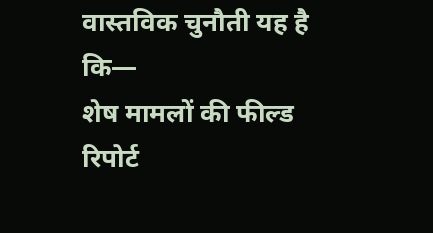वास्तविक चुनौती यह है कि—
शेष मामलों की फील्ड रिपोर्ट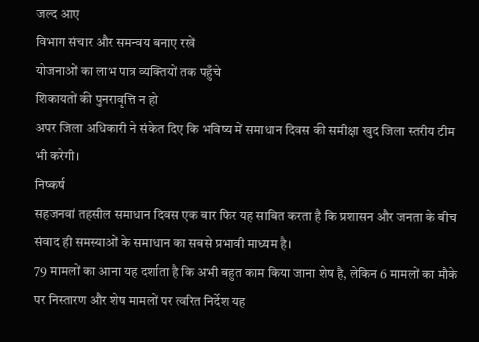जल्द आए
विभाग संचार और समन्वय बनाए रखें
योजनाओं का लाभ पात्र व्यक्तियों तक पहुँचे
शिकायतों की पुनरावृत्ति न हो
अपर जिला अधिकारी ने संकेत दिए कि भविष्य में समाधान दिवस की समीक्षा खुद जिला स्तरीय टीम भी करेगी।
निष्कर्ष
सहजनवां तहसील समाधान दिवस एक बार फिर यह साबित करता है कि प्रशासन और जनता के बीच संवाद ही समस्याओं के समाधान का सबसे प्रभावी माध्यम है।
79 मामलों का आना यह दर्शाता है कि अभी बहुत काम किया जाना शेष है, लेकिन 6 मामलों का मौके पर निस्तारण और शेष मामलों पर त्वरित निर्देश यह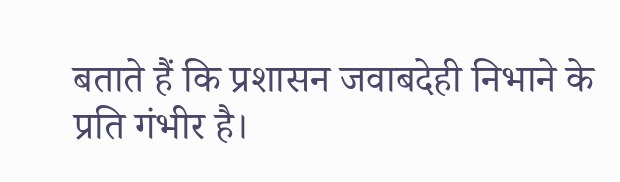बताते हैं कि प्रशासन जवाबदेही निभाने के प्रति गंभीर है।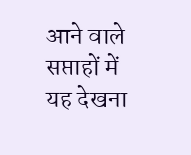आने वाले सप्ताहों में यह देखना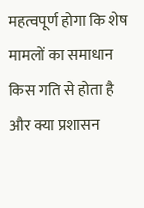महत्वपूर्ण होगा कि शेष मामलों का समाधान किस गति से होता है और क्या प्रशासन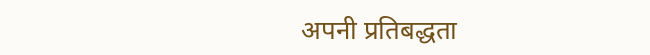अपनी प्रतिबद्धता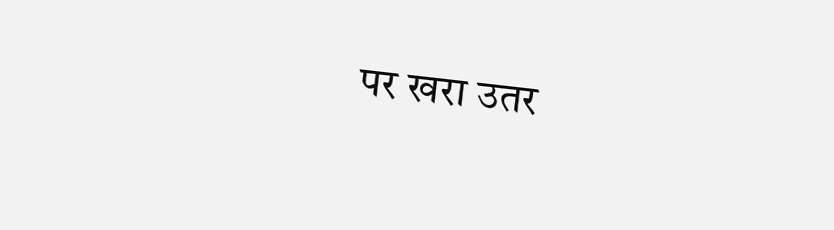पर खरा उतर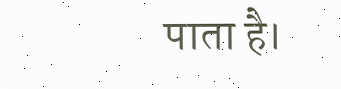पाता है।